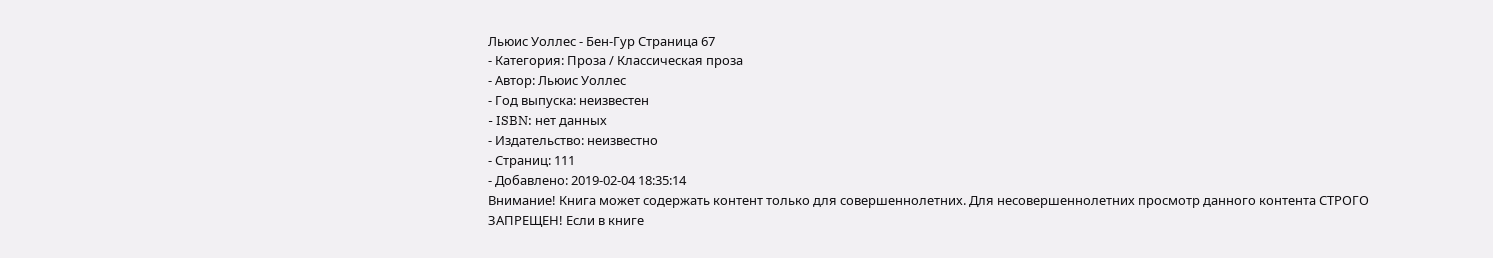Льюис Уоллес - Бен-Гур Страница 67
- Категория: Проза / Классическая проза
- Автор: Льюис Уоллес
- Год выпуска: неизвестен
- ISBN: нет данных
- Издательство: неизвестно
- Страниц: 111
- Добавлено: 2019-02-04 18:35:14
Внимание! Книга может содержать контент только для совершеннолетних. Для несовершеннолетних просмотр данного контента СТРОГО ЗАПРЕЩЕН! Если в книге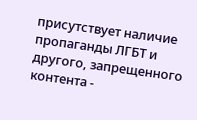присутствует наличие пропаганды ЛГБТ и другого, запрещенного контента -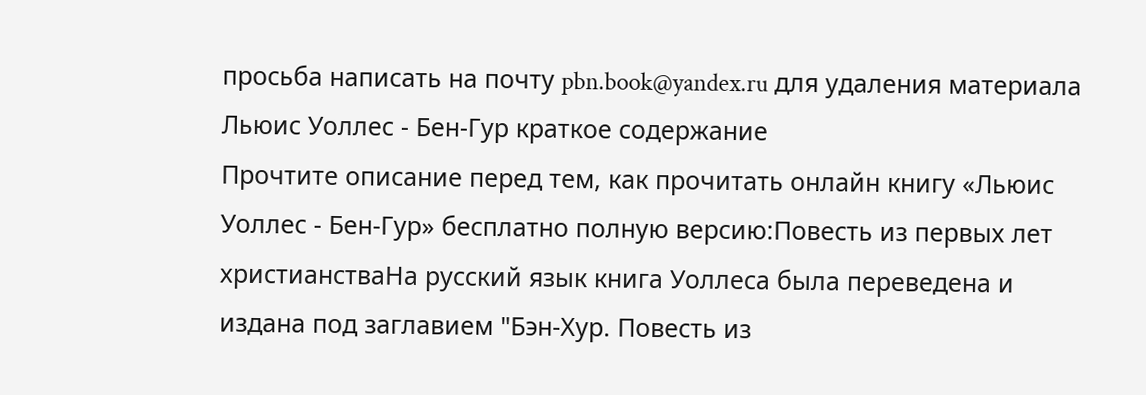просьба написать на почту pbn.book@yandex.ru для удаления материала
Льюис Уоллес - Бен-Гур краткое содержание
Прочтите описание перед тем, как прочитать онлайн книгу «Льюис Уоллес - Бен-Гур» бесплатно полную версию:Повесть из первых лет христианстваНа русский язык книга Уоллеса была переведена и издана под заглавием "Бэн-Хур. Повесть из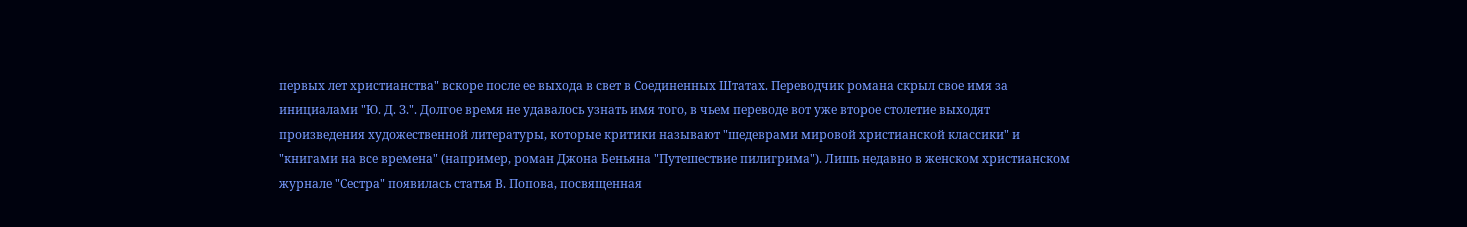первых лет христианства" вскоре после ее выхода в свет в Соединенных Штатах. Переводчик романа скрыл свое имя за инициалами "Ю. Д. З.". Долгое время не удавалось узнать имя того, в чьем переводе вот уже второе столетие выходят произведения художественной литературы, которые критики называют "шедеврами мировой христианской классики" и "книгами на все времена" (например, роман Джона Беньяна "Путешествие пилигрима"). Лишь недавно в женском христианском журнале "Сестра" появилась статья В. Попова, посвященная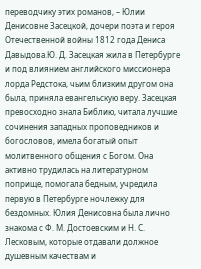переводчику этих романов, – Юлии Денисовне Засецкой, дочери поэта и героя Отечественной войны 1812 года Дениса Давыдова.Ю. Д. Засецкая жила в Петербурге и под влиянием английского миссионера лорда Редстока, чьим близким другом она была, приняла евангельскую веру. Засецкая превосходно знала Библию, читала лучшие сочинения западных проповедников и богословов, имела богатый опыт молитвенного общения с Богом. Она активно трудилась на литературном поприще, помогала бедным, учредила первую в Петербурге ночлежку для бездомных. Юлия Денисовна была лично знакома с Ф. М. Достоевским и Н. С. Лесковым, которые отдавали должное душевным качествам и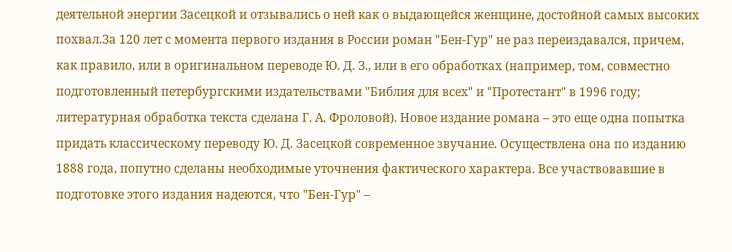деятельной энергии Засецкой и отзывались о ней как о выдающейся женщине, достойной самых высоких похвал.За 120 лет с момента первого издания в России роман "Бен-Гур" не раз переиздавался, причем, как правило, или в оригинальном переводе Ю. Д. З., или в его обработках (например, том, совместно подготовленный петербургскими издательствами "Библия для всех" и "Протестант" в 1996 году; литературная обработка текста сделана Г. А. Фроловой). Новое издание романа – это еще одна попытка придать классическому переводу Ю. Д. Засецкой современное звучание. Осуществлена она по изданию 1888 года, попутно сделаны необходимые уточнения фактического характера. Все участвовавшие в подготовке этого издания надеются, что "Бен-Гур" –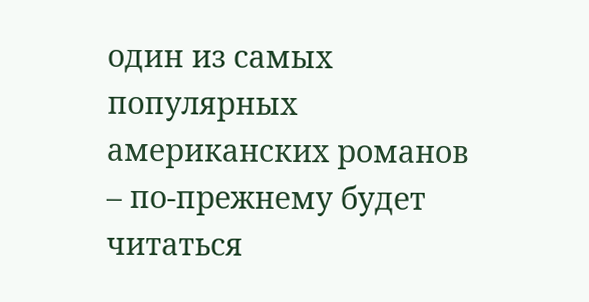один из самых популярных американских романов – по-прежнему будет читаться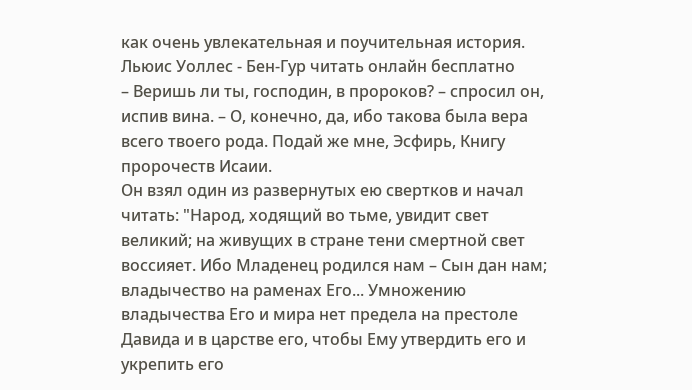как очень увлекательная и поучительная история.
Льюис Уоллес - Бен-Гур читать онлайн бесплатно
– Веришь ли ты, господин, в пророков? – спросил он, испив вина. – О, конечно, да, ибо такова была вера всего твоего рода. Подай же мне, Эсфирь, Книгу пророчеств Исаии.
Он взял один из развернутых ею свертков и начал читать: "Народ, ходящий во тьме, увидит свет великий; на живущих в стране тени смертной свет воссияет. Ибо Младенец родился нам – Сын дан нам; владычество на раменах Его... Умножению владычества Его и мира нет предела на престоле Давида и в царстве его, чтобы Ему утвердить его и укрепить его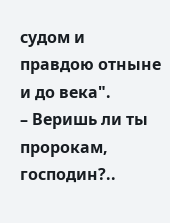судом и правдою отныне и до века".
– Веришь ли ты пророкам, господин?..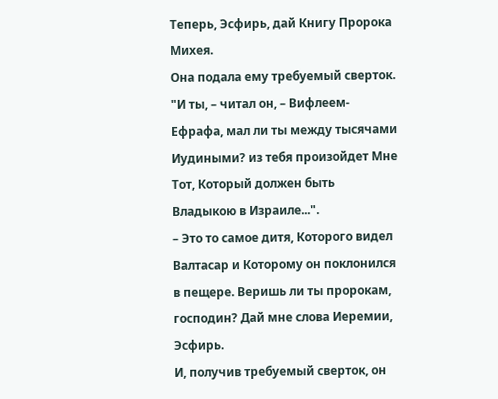Теперь, Эсфирь, дай Книгу Пророка Михея.
Она подала ему требуемый сверток. "И ты, – читал он, – Вифлеем-Ефрафа, мал ли ты между тысячами Иудиными? из тебя произойдет Мне Тот, Который должен быть Владыкою в Израиле...".
– Это то самое дитя, Которого видел Валтасар и Которому он поклонился в пещере. Веришь ли ты пророкам, господин? Дай мне слова Иеремии, Эсфирь.
И, получив требуемый сверток, он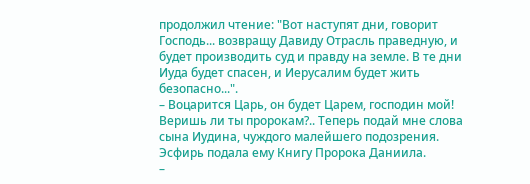продолжил чтение: "Вот наступят дни, говорит Господь... возвращу Давиду Отрасль праведную, и будет производить суд и правду на земле. В те дни Иуда будет спасен, и Иерусалим будет жить безопасно...".
– Воцарится Царь, он будет Царем, господин мой! Веришь ли ты пророкам?.. Теперь подай мне слова сына Иудина, чуждого малейшего подозрения.
Эсфирь подала ему Книгу Пророка Даниила.
–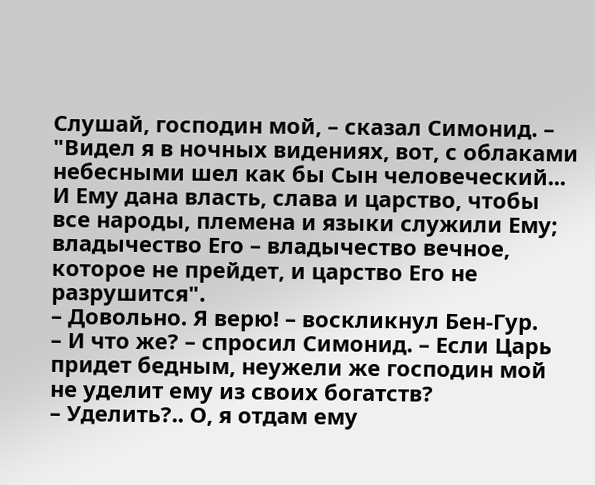Слушай, господин мой, – сказал Симонид. – "Видел я в ночных видениях, вот, с облаками небесными шел как бы Сын человеческий... И Ему дана власть, слава и царство, чтобы все народы, племена и языки служили Ему; владычество Его – владычество вечное, которое не прейдет, и царство Его не разрушится".
– Довольно. Я верю! – воскликнул Бен-Гур.
– И что же? – спросил Симонид. – Если Царь придет бедным, неужели же господин мой не уделит ему из своих богатств?
– Уделить?.. О, я отдам ему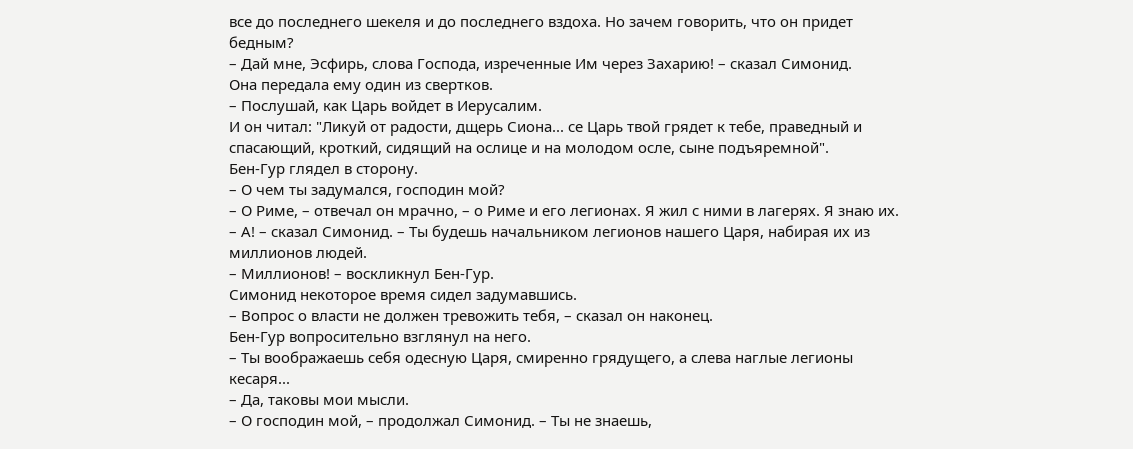все до последнего шекеля и до последнего вздоха. Но зачем говорить, что он придет бедным?
– Дай мне, Эсфирь, слова Господа, изреченные Им через Захарию! – сказал Симонид.
Она передала ему один из свертков.
– Послушай, как Царь войдет в Иерусалим.
И он читал: "Ликуй от радости, дщерь Сиона... се Царь твой грядет к тебе, праведный и спасающий, кроткий, сидящий на ослице и на молодом осле, сыне подъяремной".
Бен-Гур глядел в сторону.
– О чем ты задумался, господин мой?
– О Риме, – отвечал он мрачно, – о Риме и его легионах. Я жил с ними в лагерях. Я знаю их.
– А! – сказал Симонид. – Ты будешь начальником легионов нашего Царя, набирая их из миллионов людей.
– Миллионов! – воскликнул Бен-Гур.
Симонид некоторое время сидел задумавшись.
– Вопрос о власти не должен тревожить тебя, – сказал он наконец.
Бен-Гур вопросительно взглянул на него.
– Ты воображаешь себя одесную Царя, смиренно грядущего, а слева наглые легионы кесаря...
– Да, таковы мои мысли.
– О господин мой, – продолжал Симонид. – Ты не знаешь,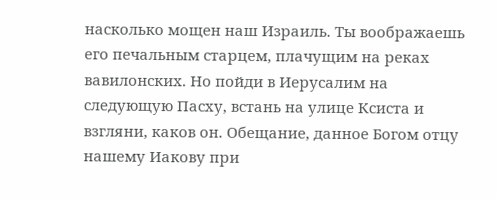насколько мощен наш Израиль. Ты воображаешь его печальным старцем, плачущим на реках вавилонских. Но пойди в Иерусалим на следующую Пасху, встань на улице Ксиста и взгляни, каков он. Обещание, данное Богом отцу нашему Иакову при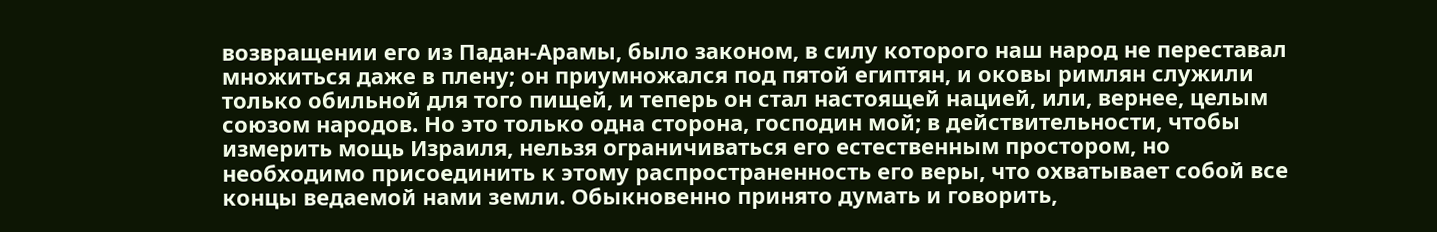возвращении его из Падан-Арамы, было законом, в силу которого наш народ не переставал множиться даже в плену; он приумножался под пятой египтян, и оковы римлян служили только обильной для того пищей, и теперь он стал настоящей нацией, или, вернее, целым союзом народов. Но это только одна сторона, господин мой; в действительности, чтобы измерить мощь Израиля, нельзя ограничиваться его естественным простором, но необходимо присоединить к этому распространенность его веры, что охватывает собой все концы ведаемой нами земли. Обыкновенно принято думать и говорить,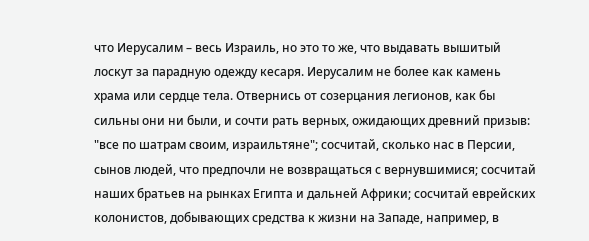что Иерусалим – весь Израиль, но это то же, что выдавать вышитый лоскут за парадную одежду кесаря. Иерусалим не более как камень храма или сердце тела. Отвернись от созерцания легионов, как бы сильны они ни были, и сочти рать верных, ожидающих древний призыв: "все по шатрам своим, израильтяне"; сосчитай, сколько нас в Персии, сынов людей, что предпочли не возвращаться с вернувшимися; сосчитай наших братьев на рынках Египта и дальней Африки; сосчитай еврейских колонистов, добывающих средства к жизни на Западе, например, в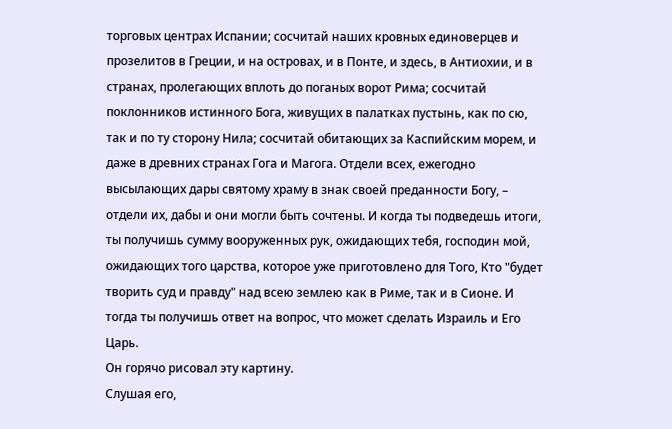торговых центрах Испании; сосчитай наших кровных единоверцев и прозелитов в Греции, и на островах, и в Понте, и здесь, в Антиохии, и в странах, пролегающих вплоть до поганых ворот Рима; сосчитай поклонников истинного Бога, живущих в палатках пустынь, как по сю, так и по ту сторону Нила; сосчитай обитающих за Каспийским морем, и даже в древних странах Гога и Магога. Отдели всех, ежегодно высылающих дары святому храму в знак своей преданности Богу, – отдели их, дабы и они могли быть сочтены. И когда ты подведешь итоги, ты получишь сумму вооруженных рук, ожидающих тебя, господин мой, ожидающих того царства, которое уже приготовлено для Того, Кто "будет творить суд и правду" над всею землею как в Риме, так и в Сионе. И тогда ты получишь ответ на вопрос, что может сделать Израиль и Его Царь.
Он горячо рисовал эту картину.
Слушая его,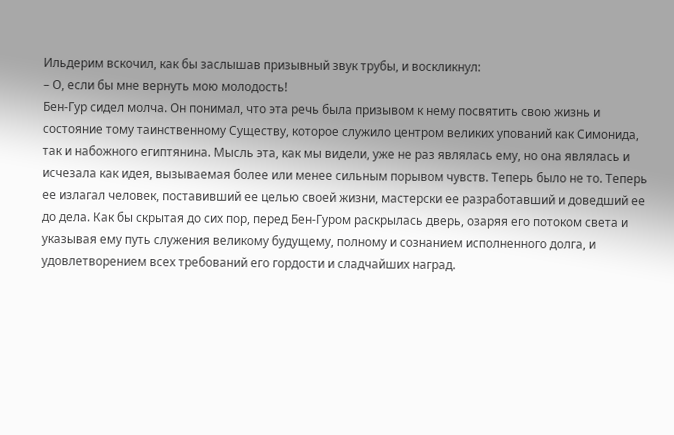Ильдерим вскочил, как бы заслышав призывный звук трубы, и воскликнул:
– О, если бы мне вернуть мою молодость!
Бен-Гур сидел молча. Он понимал, что эта речь была призывом к нему посвятить свою жизнь и состояние тому таинственному Существу, которое служило центром великих упований как Симонида, так и набожного египтянина. Мысль эта, как мы видели, уже не раз являлась ему, но она являлась и исчезала как идея, вызываемая более или менее сильным порывом чувств. Теперь было не то. Теперь ее излагал человек, поставивший ее целью своей жизни, мастерски ее разработавший и доведший ее до дела. Как бы скрытая до сих пор, перед Бен-Гуром раскрылась дверь, озаряя его потоком света и указывая ему путь служения великому будущему, полному и сознанием исполненного долга, и удовлетворением всех требований его гордости и сладчайших наград.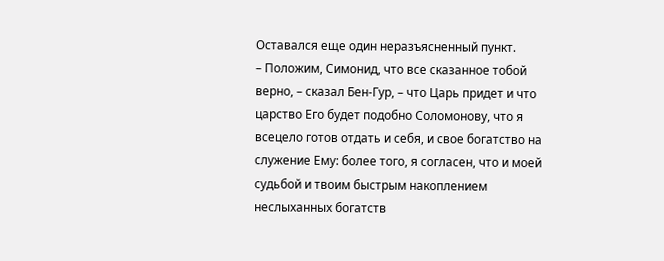Оставался еще один неразъясненный пункт.
– Положим, Симонид, что все сказанное тобой верно, – сказал Бен-Гур, – что Царь придет и что царство Его будет подобно Соломонову, что я всецело готов отдать и себя, и свое богатство на служение Ему: более того, я согласен, что и моей судьбой и твоим быстрым накоплением неслыханных богатств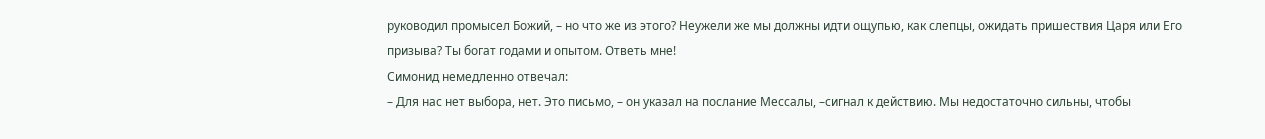руководил промысел Божий, – но что же из этого? Неужели же мы должны идти ощупью, как слепцы, ожидать пришествия Царя или Его призыва? Ты богат годами и опытом. Ответь мне!
Симонид немедленно отвечал:
– Для нас нет выбора, нет. Это письмо, – он указал на послание Мессалы, –сигнал к действию. Мы недостаточно сильны, чтобы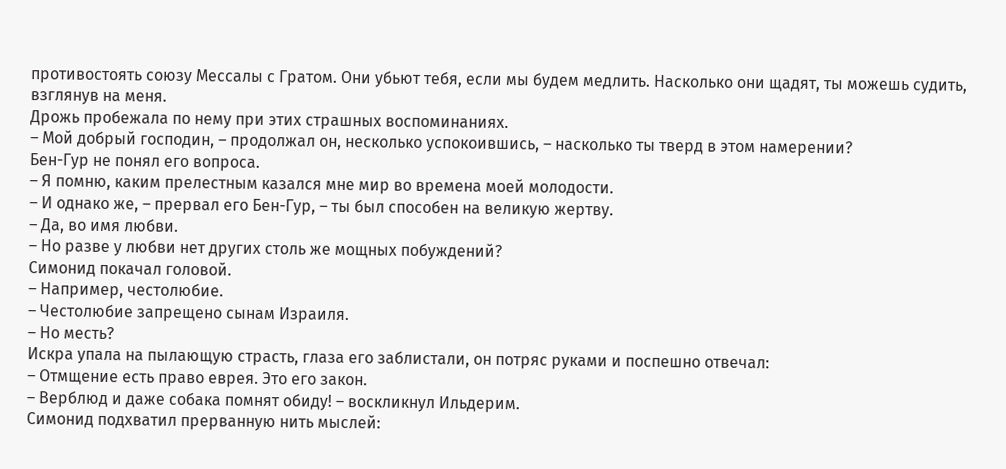противостоять союзу Мессалы с Гратом. Они убьют тебя, если мы будем медлить. Насколько они щадят, ты можешь судить, взглянув на меня.
Дрожь пробежала по нему при этих страшных воспоминаниях.
– Мой добрый господин, – продолжал он, несколько успокоившись, – насколько ты тверд в этом намерении?
Бен-Гур не понял его вопроса.
– Я помню, каким прелестным казался мне мир во времена моей молодости.
– И однако же, – прервал его Бен-Гур, – ты был способен на великую жертву.
– Да, во имя любви.
– Но разве у любви нет других столь же мощных побуждений?
Симонид покачал головой.
– Например, честолюбие.
– Честолюбие запрещено сынам Израиля.
– Но месть?
Искра упала на пылающую страсть, глаза его заблистали, он потряс руками и поспешно отвечал:
– Отмщение есть право еврея. Это его закон.
– Верблюд и даже собака помнят обиду! – воскликнул Ильдерим.
Симонид подхватил прерванную нить мыслей: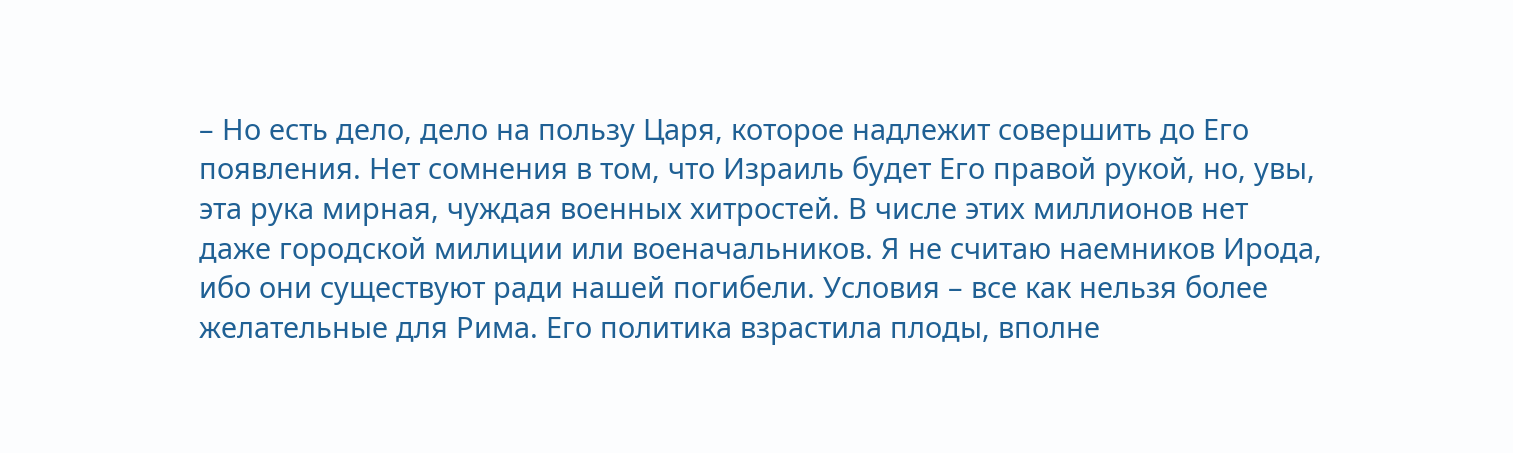– Но есть дело, дело на пользу Царя, которое надлежит совершить до Его появления. Нет сомнения в том, что Израиль будет Его правой рукой, но, увы, эта рука мирная, чуждая военных хитростей. В числе этих миллионов нет даже городской милиции или военачальников. Я не считаю наемников Ирода, ибо они существуют ради нашей погибели. Условия – все как нельзя более желательные для Рима. Его политика взрастила плоды, вполне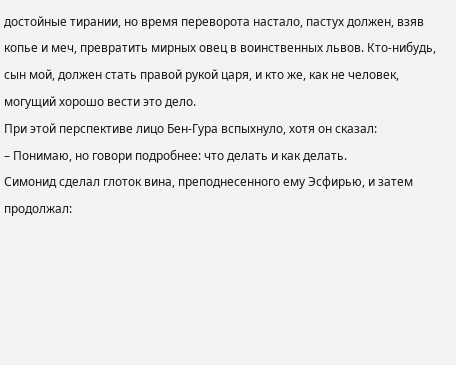достойные тирании, но время переворота настало, пастух должен, взяв копье и меч, превратить мирных овец в воинственных львов. Кто-нибудь, сын мой, должен стать правой рукой царя, и кто же, как не человек, могущий хорошо вести это дело.
При этой перспективе лицо Бен-Гура вспыхнуло, хотя он сказал:
– Понимаю, но говори подробнее: что делать и как делать.
Симонид сделал глоток вина, преподнесенного ему Эсфирью, и затем продолжал: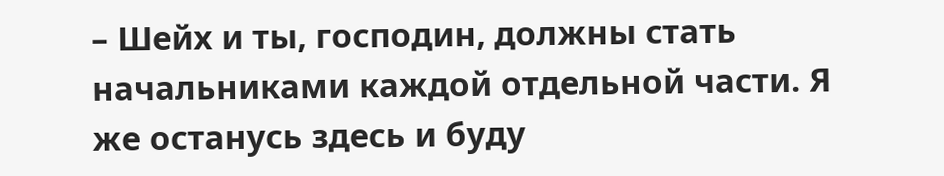– Шейх и ты, господин, должны стать начальниками каждой отдельной части. Я же останусь здесь и буду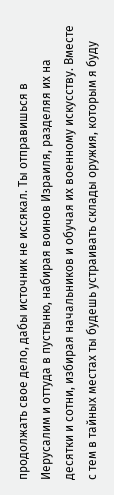продолжать свое дело, дабы источник не иссякал. Ты отправишься в Иерусалим и оттуда в пустыню, набирая воинов Израиля, разделяя их на десятки и сотни, избирая начальников и обучая их военному искусству. Вместе с тем в тайных местах ты будешь устраивать склады оружия, которым я буду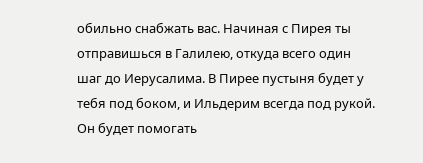обильно снабжать вас. Начиная с Пирея ты отправишься в Галилею, откуда всего один шаг до Иерусалима. В Пирее пустыня будет у тебя под боком, и Ильдерим всегда под рукой. Он будет помогать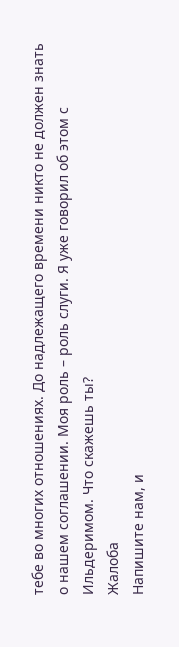тебе во многих отношениях. До надлежащего времени никто не должен знать о нашем соглашении. Моя роль – роль слуги. Я уже говорил об этом с Ильдеримом. Что скажешь ты?
Жалоба
Напишите нам, и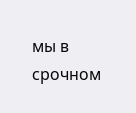мы в срочном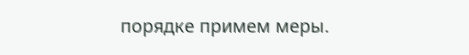порядке примем меры.